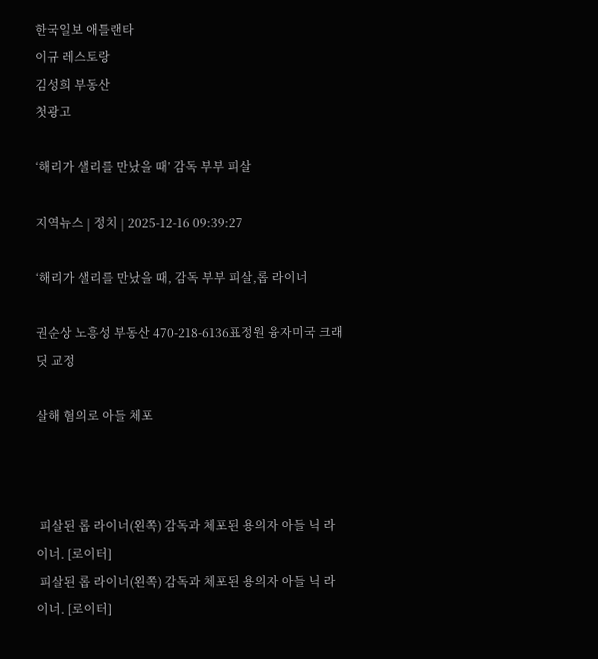한국일보 애틀랜타
이규 레스토랑
김성희 부동산
첫광고

‘해리가 샐리를 만났을 때’ 감독 부부 피살

지역뉴스 | 정치 | 2025-12-16 09:39:27

‘해리가 샐리를 만났을 때, 감독 부부 피살,롭 라이너

권순상 노흥성 부동산 470-218-6136표정원 융자미국 크래딧 교정

살해 혐의로 아들 체포



 피살된 롭 라이너(왼쪽) 감독과 체포된 용의자 아들 닉 라이너. [로이터]
 피살된 롭 라이너(왼쪽) 감독과 체포된 용의자 아들 닉 라이너. [로이터]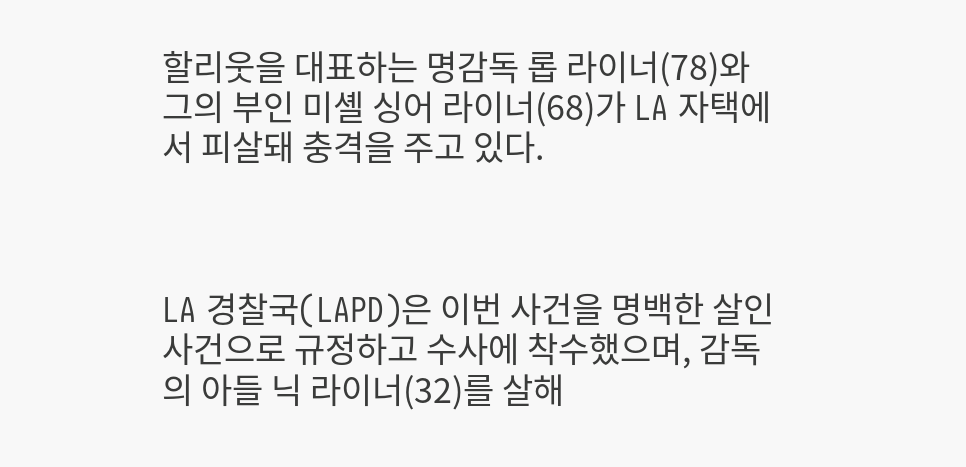할리웃을 대표하는 명감독 롭 라이너(78)와 그의 부인 미셸 싱어 라이너(68)가 LA 자택에서 피살돼 충격을 주고 있다.



LA 경찰국(LAPD)은 이번 사건을 명백한 살인 사건으로 규정하고 수사에 착수했으며, 감독의 아들 닉 라이너(32)를 살해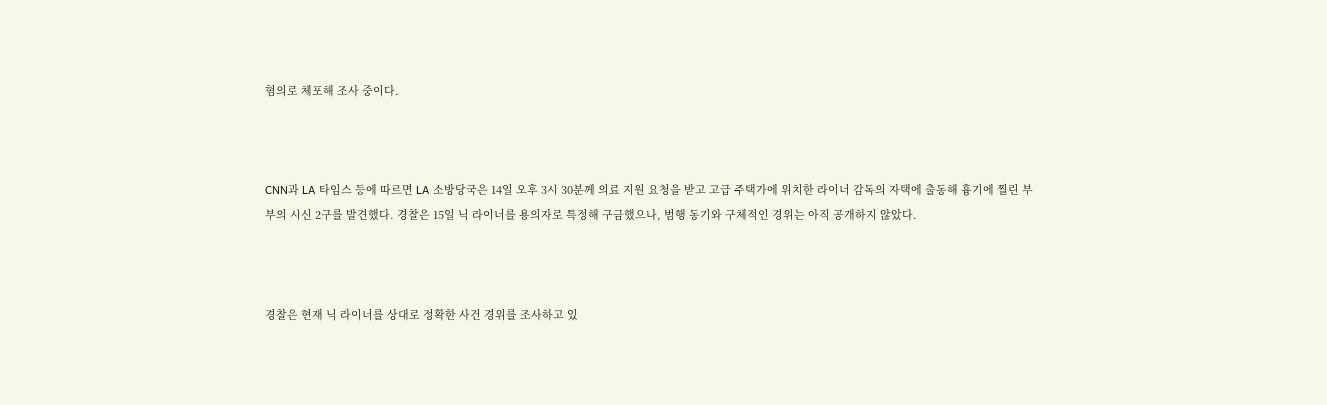혐의로 체포해 조사 중이다.



CNN과 LA 타임스 등에 따르면 LA 소방당국은 14일 오후 3시 30분께 의료 지원 요청을 받고 고급 주택가에 위치한 라이너 감독의 자택에 출동해 흉기에 찔린 부부의 시신 2구를 발견했다. 경찰은 15일 닉 라이너를 용의자로 특정해 구금했으나, 범행 동기와 구체적인 경위는 아직 공개하지 않았다.



경찰은 현재 닉 라이너를 상대로 정확한 사건 경위를 조사하고 있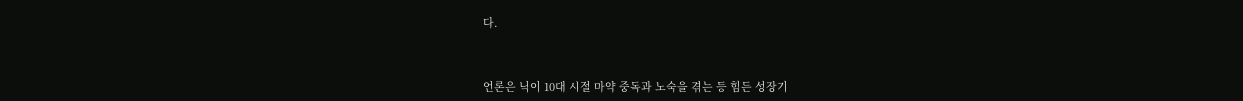다.



언론은 닉이 10대 시절 마약 중독과 노숙을 겪는 등 힘든 성장기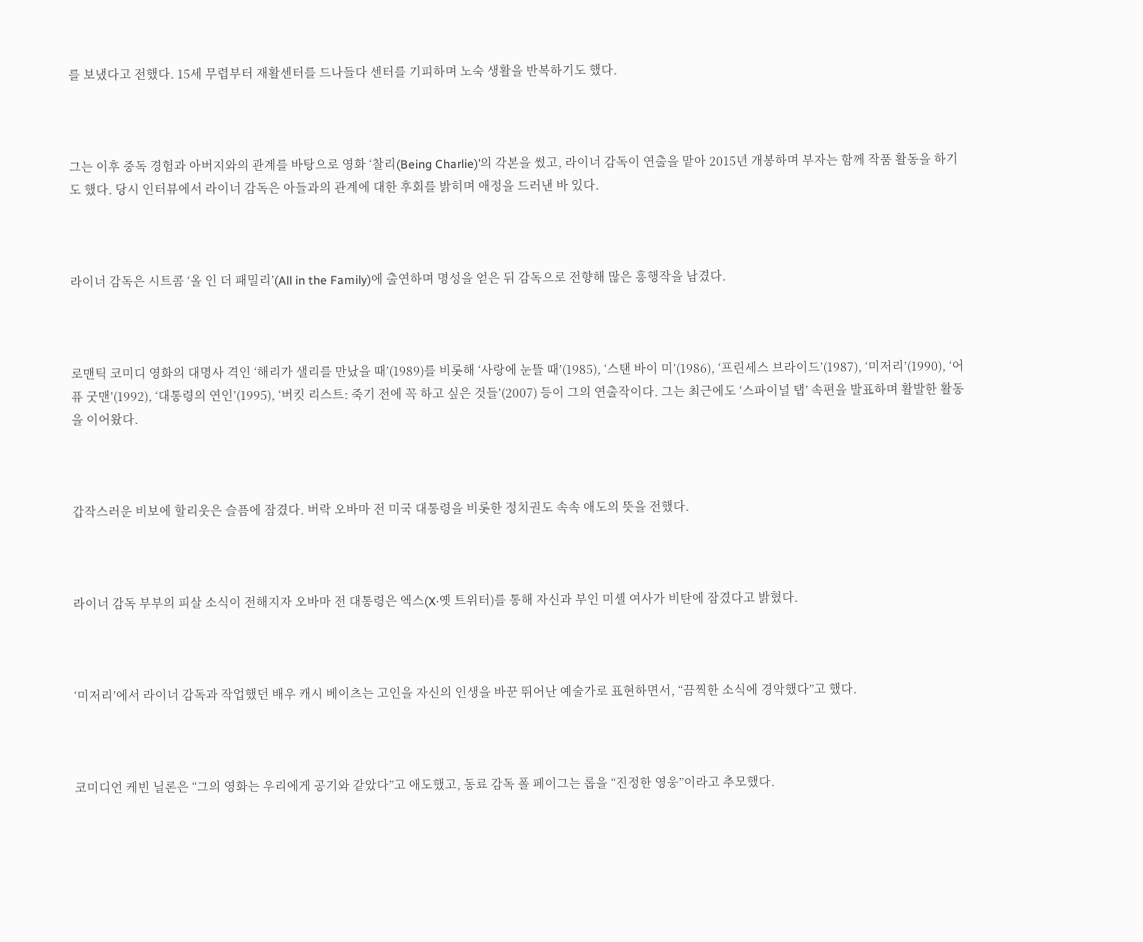를 보냈다고 전했다. 15세 무렵부터 재활센터를 드나들다 센터를 기피하며 노숙 생활을 반복하기도 했다.



그는 이후 중독 경험과 아버지와의 관계를 바탕으로 영화 ‘찰리(Being Charlie)’의 각본을 썼고, 라이너 감독이 연출을 맡아 2015년 개봉하며 부자는 함께 작품 활동을 하기도 했다. 당시 인터뷰에서 라이너 감독은 아들과의 관계에 대한 후회를 밝히며 애정을 드러낸 바 있다.



라이너 감독은 시트콤 ‘올 인 더 패밀리’(All in the Family)에 출연하며 명성을 얻은 뒤 감독으로 전향해 많은 흥행작을 남겼다.



로맨틱 코미디 영화의 대명사 격인 ‘해리가 샐리를 만났을 때’(1989)를 비롯해 ‘사랑에 눈뜰 때’(1985), ‘스탠 바이 미’(1986), ‘프린세스 브라이드’(1987), ‘미저리’(1990), ‘어 퓨 굿맨’(1992), ‘대통령의 연인’(1995), ‘버킷 리스트: 죽기 전에 꼭 하고 싶은 것들’(2007) 등이 그의 연출작이다. 그는 최근에도 ‘스파이널 탭’ 속편을 발표하며 활발한 활동을 이어왔다.



갑작스러운 비보에 할리웃은 슬픔에 잠겼다. 버락 오바마 전 미국 대통령을 비롯한 정치권도 속속 애도의 뜻을 전했다.



라이너 감독 부부의 피살 소식이 전해지자 오바마 전 대통령은 엑스(X·옛 트위터)를 통해 자신과 부인 미셸 여사가 비탄에 잠겼다고 밝혔다.



‘미저리’에서 라이너 감독과 작업했던 배우 캐시 베이츠는 고인을 자신의 인생을 바꾼 뛰어난 예술가로 표현하면서, “끔찍한 소식에 경악했다”고 했다.



코미디언 케빈 닐론은 “그의 영화는 우리에게 공기와 같았다”고 애도했고, 동료 감독 폴 페이그는 롭을 “진정한 영웅”이라고 추모했다.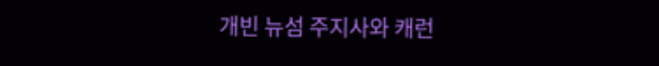개빈 뉴섬 주지사와 캐런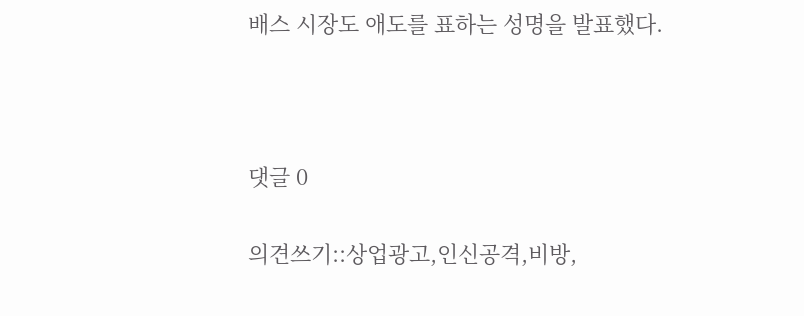배스 시장도 애도를 표하는 성명을 발표했다.



댓글 0

의견쓰기::상업광고,인신공격,비방,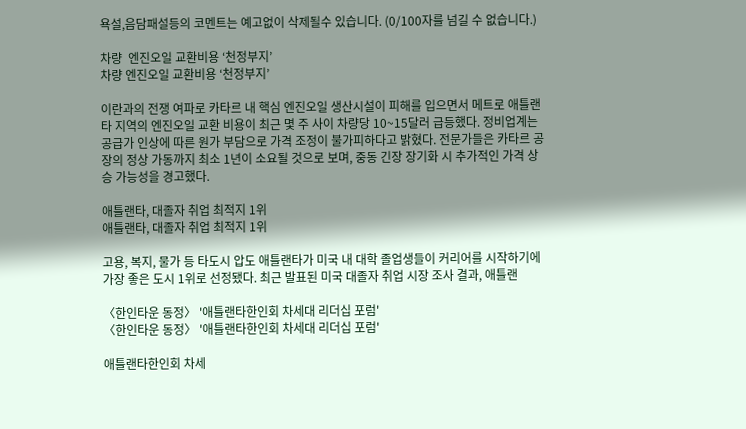욕설,음담패설등의 코멘트는 예고없이 삭제될수 있습니다. (0/100자를 넘길 수 없습니다.)

차량  엔진오일 교환비용 ‘천정부지’
차량 엔진오일 교환비용 ‘천정부지’

이란과의 전쟁 여파로 카타르 내 핵심 엔진오일 생산시설이 피해를 입으면서 메트로 애틀랜타 지역의 엔진오일 교환 비용이 최근 몇 주 사이 차량당 10~15달러 급등했다. 정비업계는 공급가 인상에 따른 원가 부담으로 가격 조정이 불가피하다고 밝혔다. 전문가들은 카타르 공장의 정상 가동까지 최소 1년이 소요될 것으로 보며, 중동 긴장 장기화 시 추가적인 가격 상승 가능성을 경고했다.

애틀랜타, 대졸자 취업 최적지 1위
애틀랜타, 대졸자 취업 최적지 1위

고용, 복지, 물가 등 타도시 압도 애틀랜타가 미국 내 대학 졸업생들이 커리어를 시작하기에 가장 좋은 도시 1위로 선정됐다. 최근 발표된 미국 대졸자 취업 시장 조사 결과, 애틀랜

〈한인타운 동정〉 '애틀랜타한인회 차세대 리더십 포럼'
〈한인타운 동정〉 '애틀랜타한인회 차세대 리더십 포럼'

애틀랜타한인회 차세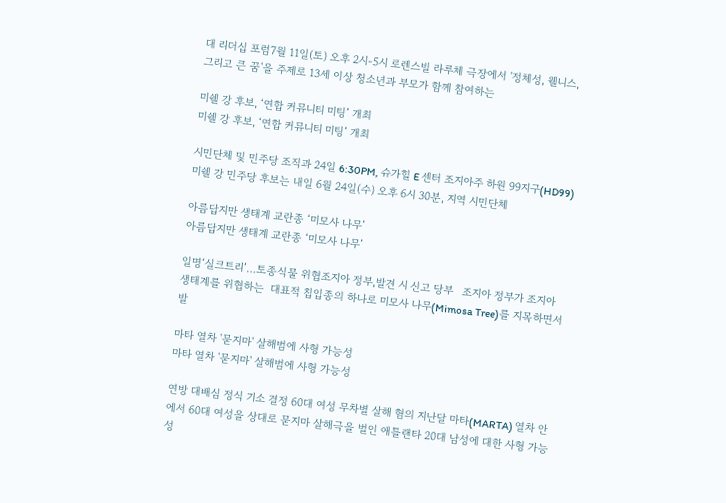대 리더십 포럼7월 11일(토) 오후 2시-5시 로렌스빌 라루체 극장에서 '정체성, 웰니스, 그리고 큰 꿈'을 주제로 13세 이상 청소년과 부모가 함께 참여하는

미쉘 강 후보, ‘연합 커뮤니티 미팅’ 개최
미쉘 강 후보, ‘연합 커뮤니티 미팅’ 개최

시민단체 및 민주당 조직과 24일 6:30PM, 슈가힐 E 센터 조지아주 하원 99지구(HD99) 미쉘 강 민주당 후보는 내일 6월 24일(수) 오후 6시 30분, 지역 시민단체

아름답지만 생태계 교란종 ‘미모사 나무’
아름답지만 생태계 교란종 ‘미모사 나무’

일명‘실크트리’…토종식물 위협조지아 정부,발견 시 신고 당부   조지아 정부가 조지아 생태계를 위협하는  대표적 칩입종의 하나로 미모사 나무(Mimosa Tree)를 지목하면서 발

마타 열차 '묻지마' 살해범에 사형 가능성
마타 열차 '묻지마' 살해범에 사형 가능성

연방 대배심 정식 기소 결정 60대 여성 무차별 살해 혐의 지난달 마타(MARTA) 열차 안에서 60대 여성을 상대로 묻지마 살해극을 벌인 애틀랜타 20대 남성에 대한 사형 가능성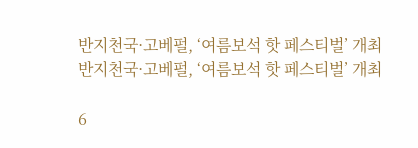반지천국·고베펄, ‘여름보석 핫 페스티벌’ 개최
반지천국·고베펄, ‘여름보석 핫 페스티벌’ 개최

6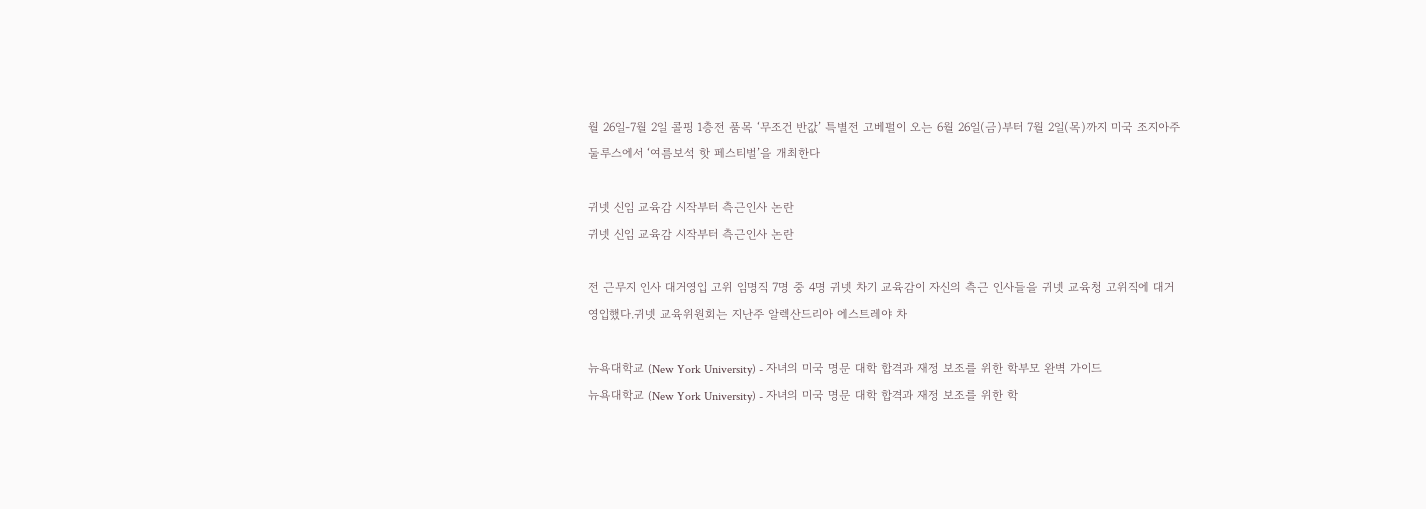월 26일-7월 2일 콜핑 1층전 품목 ‘무조건 반값’ 특별전 고베펄이 오는 6월 26일(금)부터 7월 2일(목)까지 미국 조지아주 둘루스에서 ‘여름보석 핫 페스티벌’을 개최한다

귀넷 신임 교육감 시작부터 측근인사 논란
귀넷 신임 교육감 시작부터 측근인사 논란

전 근무지 인사 대거영입 고위 임명직 7명 중 4명 귀넷 차기 교육감이 자신의 측근 인사들을 귀넷 교육청 고위직에 대거 영입했다.귀넷 교육위원회는 지난주 알렉산드리아 에스트레야 차

뉴욕대학교 (New York University) - 자녀의 미국 명문 대학 합격과 재정 보조를 위한 학부모 완벽 가이드
뉴욕대학교 (New York University) - 자녀의 미국 명문 대학 합격과 재정 보조를 위한 학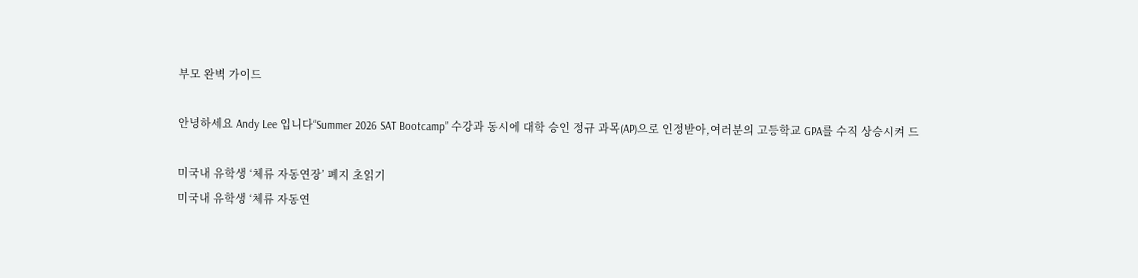부모 완벽 가이드

안녕하세요 Andy Lee 입니다“Summer 2026 SAT Bootcamp” 수강과 동시에 대학 승인 정규 과목(AP)으로 인정받아,여러분의 고등학교 GPA를 수직 상승시켜 드

미국내 유학생 ‘체류 자동연장’ 폐지 초읽기
미국내 유학생 ‘체류 자동연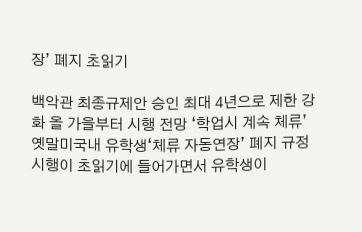장’ 폐지 초읽기

백악관 최종규제안 승인 최대 4년으로 제한 강화 올 가을부터 시행 전망 ‘학업시 계속 체류’ 옛말미국내 유학생‘체류 자동연장’ 폐지 규정 시행이 초읽기에 들어가면서 유학생이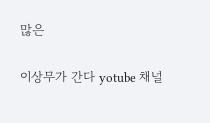많은

이상무가 간다 yotube 채널